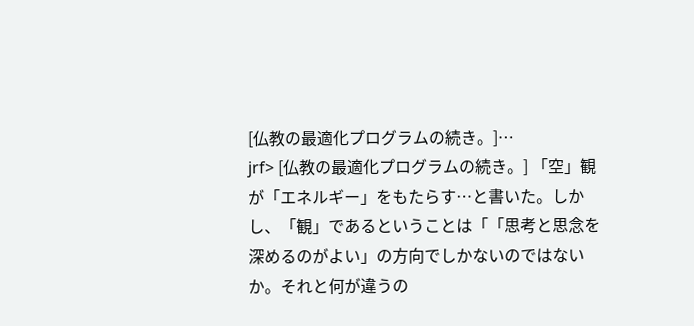[仏教の最適化プログラムの続き。]…
jrf> [仏教の最適化プログラムの続き。] 「空」観が「エネルギー」をもたらす…と書いた。しかし、「観」であるということは「「思考と思念を深めるのがよい」の方向でしかないのではないか。それと何が違うの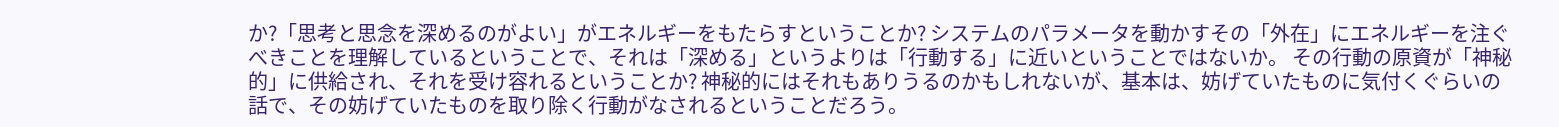か?「思考と思念を深めるのがよい」がエネルギーをもたらすということか? システムのパラメータを動かすその「外在」にエネルギーを注ぐべきことを理解しているということで、それは「深める」というよりは「行動する」に近いということではないか。 その行動の原資が「神秘的」に供給され、それを受け容れるということか? 神秘的にはそれもありうるのかもしれないが、基本は、妨げていたものに気付くぐらいの話で、その妨げていたものを取り除く行動がなされるということだろう。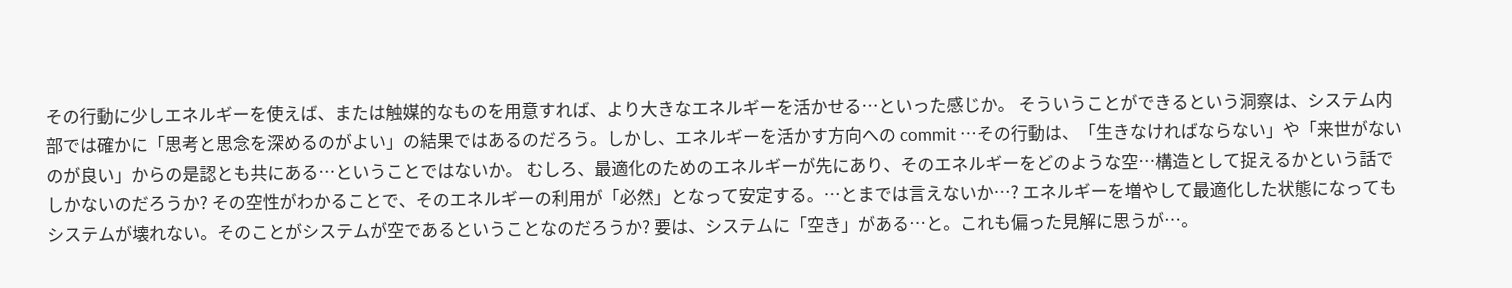その行動に少しエネルギーを使えば、または触媒的なものを用意すれば、より大きなエネルギーを活かせる…といった感じか。 そういうことができるという洞察は、システム内部では確かに「思考と思念を深めるのがよい」の結果ではあるのだろう。しかし、エネルギーを活かす方向への commit …その行動は、「生きなければならない」や「来世がないのが良い」からの是認とも共にある…ということではないか。 むしろ、最適化のためのエネルギーが先にあり、そのエネルギーをどのような空…構造として捉えるかという話でしかないのだろうか? その空性がわかることで、そのエネルギーの利用が「必然」となって安定する。…とまでは言えないか…? エネルギーを増やして最適化した状態になってもシステムが壊れない。そのことがシステムが空であるということなのだろうか? 要は、システムに「空き」がある…と。これも偏った見解に思うが…。